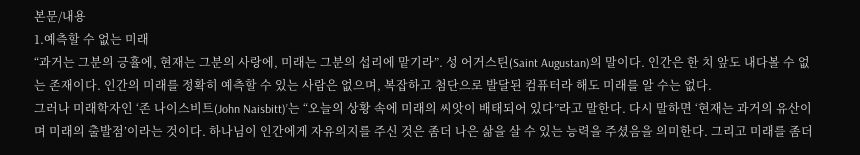본문/내용
1.예측할 수 없는 미래
“과거는 그분의 긍휼에, 현재는 그분의 사랑에, 미래는 그분의 섭리에 맡기라”. 성 어거스틴(Saint Augustan)의 말이다. 인간은 한 치 앞도 내다볼 수 없는 존재이다. 인간의 미래를 정확히 예측할 수 있는 사람은 없으며, 복잡하고 첨단으로 발달된 컴퓨터라 해도 미래를 알 수는 없다.
그러나 미래학자인 ‘존 나이스비트(John Naisbitt)’는 “오늘의 상황 속에 미래의 씨앗이 배태되어 있다”라고 말한다. 다시 말하면 ‘현재는 과거의 유산이며 미래의 출발점’이라는 것이다. 하나님이 인간에게 자유의지를 주신 것은 좀더 나은 삶을 살 수 있는 능력을 주셨음을 의미한다. 그리고 미래를 좀더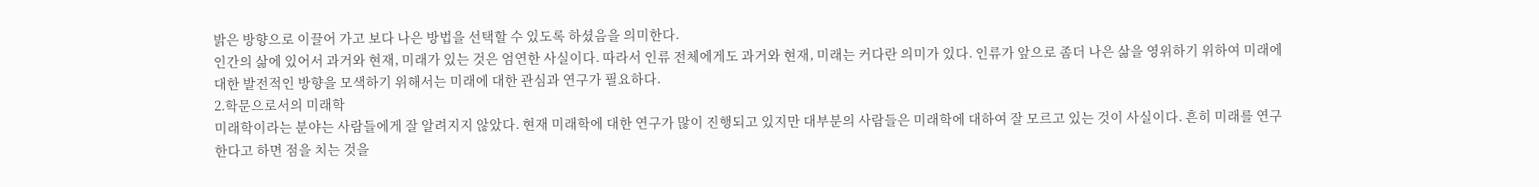밝은 방향으로 이끌어 가고 보다 나은 방법을 선택할 수 있도록 하셨음을 의미한다.
인간의 삶에 있어서 과거와 현재, 미래가 있는 것은 엄연한 사실이다. 따라서 인류 전체에게도 과거와 현재, 미래는 커다란 의미가 있다. 인류가 앞으로 좀더 나은 삶을 영위하기 위하여 미래에 대한 발전적인 방향을 모색하기 위해서는 미래에 대한 관심과 연구가 필요하다.
2.학문으로서의 미래학
미래학이라는 분야는 사람들에게 잘 알려지지 않았다. 현재 미래학에 대한 연구가 많이 진행되고 있지만 대부분의 사람들은 미래학에 대하여 잘 모르고 있는 것이 사실이다. 흔히 미래를 연구한다고 하면 점을 치는 것을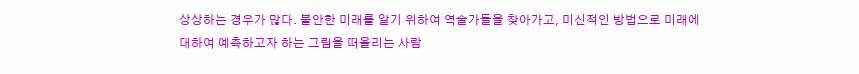상상하는 경우가 많다. 불안한 미래를 알기 위하여 역술가들을 찾아가고, 미신적인 방법으로 미래에 대하여 예측하고자 하는 그림을 떠올리는 사람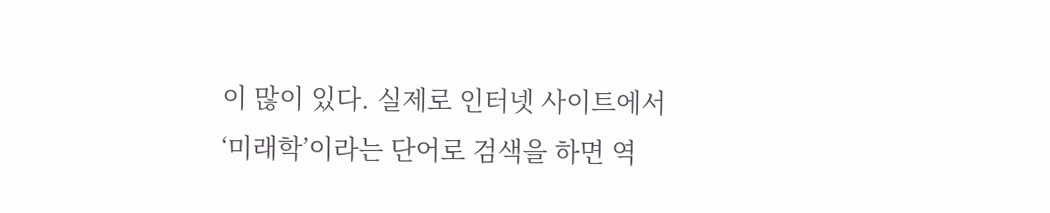이 많이 있다. 실제로 인터넷 사이트에서 ‘미래학’이라는 단어로 검색을 하면 역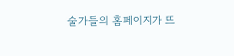술가들의 홈페이지가 뜨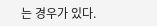는 경우가 있다.